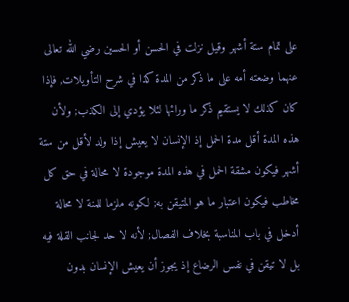على تمام ستة أشهر وقيل نزلت في الحسن أو الحسين رضي الله تعالى عنهما وضعته أمه على ما ذكر من المدة كذا في شرح التأويلات, فإذا كان كذلك لا يستقيم ذكر ما ورائها لئلا يؤدي إلى الكذب; ولأن هذه المدة أقل مدة الحمل إذ الإنسان لا يعيش إذا ولد لأقل من ستة أشهر فيكون مشقة الحمل في هذه المدة موجودة لا محالة في حق كل مخاطب فيكون اعتبار ما هو المتيقن به; لكونه ملزما للمنة لا محالة أدخل في باب المناسبة بخلاف الفصال; لأنه لا حد لجانب القلة فيه بل لا تيقن في نفس الرضاع إذ يجوز أن يعيش الإنسان بدون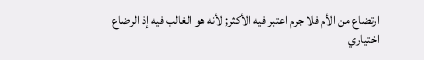ارتضاع من الأم فلا جرم اعتبر فيه الأكثر; لأنه هو الغالب فيه إذ الرضاع اختياري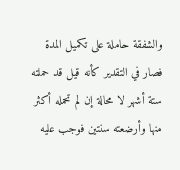والشفقة حاملة على تكميل المدة فصار في التقدير كأنه قيل قد حملته ستة أشهر لا محالة إن لم تحمله أكثر منها وأرضعته سنتين فوجب عليه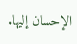الإحسان إليها.